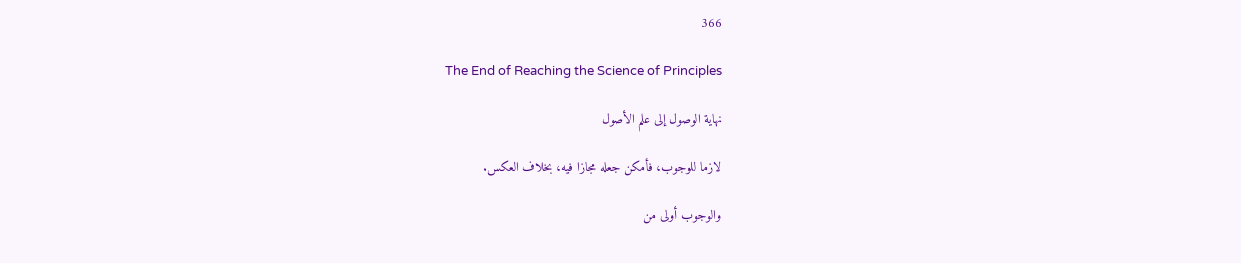366

The End of Reaching the Science of Principles

نهاية الوصول إلى علم الأصول

لازما للوجوب، فأمكن جعله مجازا فيه، بخلاف العكس.

والوجوب أولى من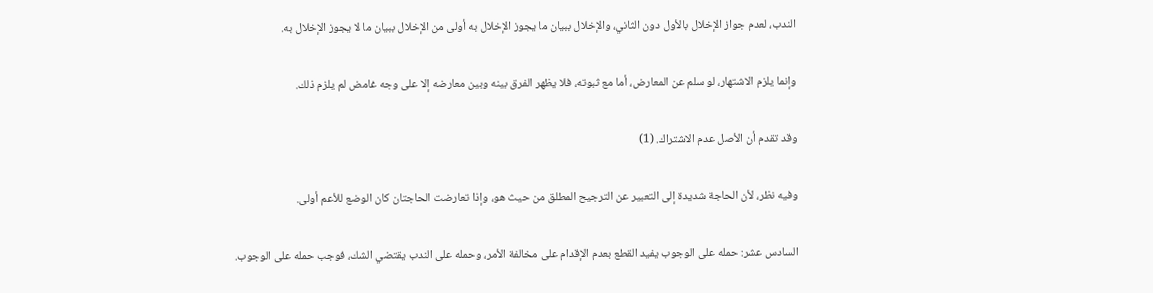الندب، لعدم جواز الإخلال بالأول دون الثاني، والإخلال ببيان ما يجوز الإخلال به أولى من الإخلال ببيان ما لا يجوز الإخلال به.

وإنما يلزم الاشتهار، لو سلم عن المعارض، أما مع ثبوته، فلا يظهر الفرق بينه وبين معارضه إلا على وجه غامض لم يلزم ذلك.

وقد تقدم أن الأصل عدم الاشتراك. (1)

وفيه نظر، لأن الحاجة شديدة إلى التعبير عن الترجيح المطلق من حيث هو، وإذا تعارضت الحاجتان كان الوضع للأعم أولى.

السادس عشر: حمله على الوجوب يفيد القطع بعدم الإقدام على مخالفة الأمر، وحمله على الندب يقتضي الشك، فوجب حمله على الوجوب.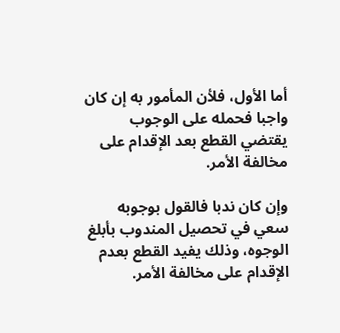أما الأول، فلأن المأمور به إن كان واجبا فحمله على الوجوب يقتضي القطع بعد الإقدام على مخالفة الأمر.

وإن كان ندبا فالقول بوجوبه سعي في تحصيل المندوب بأبلغ الوجوه، وذلك يفيد القطع بعدم الإقدام على مخالفة الأمر.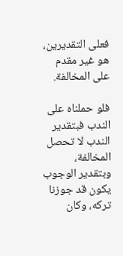فعلى التقديرين، هو غير مقدم على المخالفة.

فلو حملناه على الندب فبتقدير الندب لا تحصل المخالفة، وبتقدير الوجوب يكون قد جوزنا تركه، وكان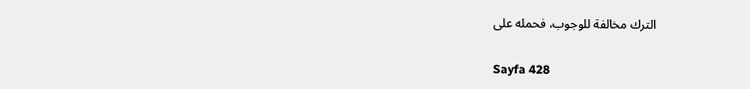الترك مخالفة للوجوب، فحمله على

Sayfa 428